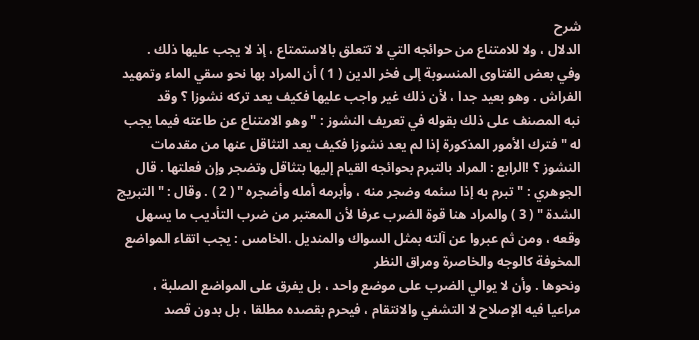شرح
الدلال ، ولا للامتناع من حوائجه التي لا تتعلق بالاستمتاع ، إذ لا يجب عليها ذلك .
وفي بعض الفتاوى المنسوبة إلى فخر الدين ( 1 ) أن المراد بها نحو سقي الماء وتمهيد
الفراش . وهو بعيد جدا ، لأن ذلك غير واجب عليها فكيف يعد تركه نشوزا ؟ وقد
نبه المصنف على ذلك بقوله في تعريف النشوز : " وهو الامتناع عن طاعته فيما يجب
له " فترك الأمور المذكورة إذا لم يعد نشوزا فكيف يعد التثاقل عنها من مقدمات
النشوز ؟ !الرابع : المراد بالتبرم بحوائجه القيام إليها بتثاقل وتضجر وإن فعلتها . قال
الجوهري : " تبرم به إذا سئمه وضجر منه ، وأبرمه أمله وأضجره " ( 2 ) . وقال : " التبريج
الشدة " ( 3 ) والمراد هنا قوة الضرب عرفا لأن المعتبر من ضرب التأديب ما يسهل
وقعه ، ومن ثم عبروا عن آلته بمثل السواك والمنديل .الخامس : يجب اتقاء المواضع المخوفة كالوجه والخاصرة ومراق النظر
ونحوها . وأن لا يوالي الضرب على موضع واحد ، بل يفرق على المواضع الصلبة ،
مراعيا فيه الإصلاح لا التشفي والانتقام ، فيحرم بقصده مطلقا ، بل بدون قصد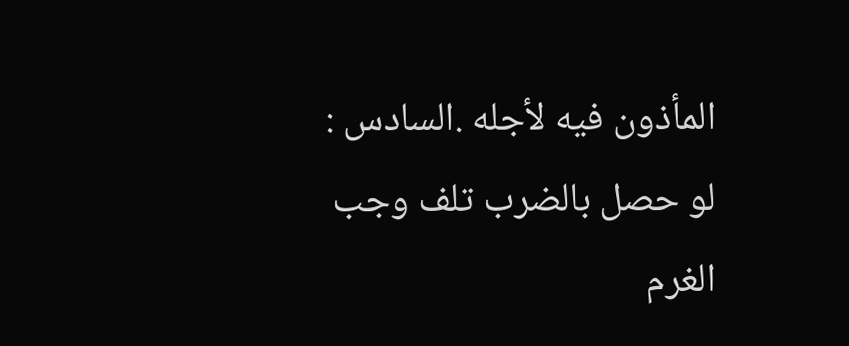المأذون فيه لأجله .السادس : لو حصل بالضرب تلف وجب الغرم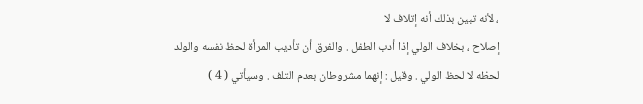، لأنه تبين بذلك أنه إتلاف لا
إصلاح ، بخلاف الولي إذا أدب الطفل . والفرق أن تأديب المرأة لحظ نفسه والولد
لحظه لا لحظ الولي . وقيل : إنهما مشروطان بعدم التلف . وسيأتي ( 4 )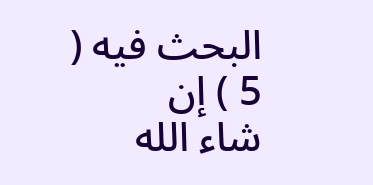البحث فيه ( 5 ) إن
شاء الله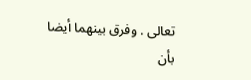تعالى . وفرق بينهما أيضا بأن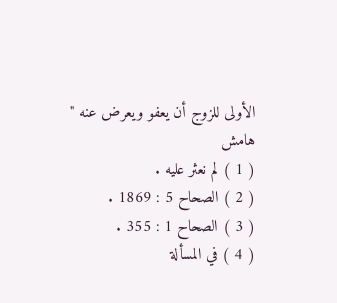الأولى للزوج أن يعفو ويعرض عنه "
هامش
( 1 ) لم نعثر عليه .
( 2 ) الصحاح 5 : 1869 .
( 3 ) الصحاح 1 : 355 .
( 4 ) في المسألة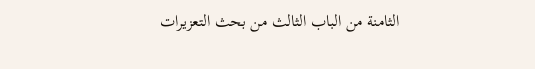الثامنة من الباب الثالث من بحث التعزيرات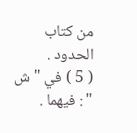من كتاب الحدود .
( 5 ) في " ش " : فيهما .